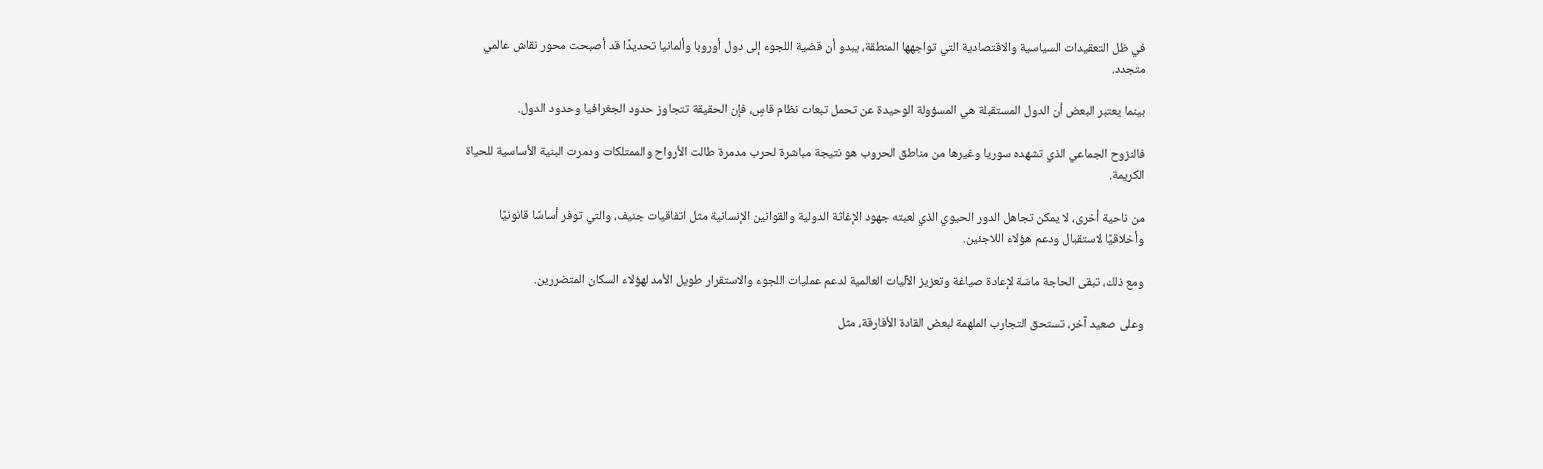في ظل التعقيدات السياسية والاقتصادية التي تواجهها المنطقة، يبدو أن قضية اللجوء إلى دول أوروبا وألمانيا تحديدًا قد أصبحت محور نقاش عالمي متجدد.

بينما يعتبر البعض أن الدول المستقبلة هي المسؤولة الوحيدة عن تحمل تبعات نظام قاسٍ، فإن الحقيقة تتجاوز حدود الجغرافيا وحدود الدول.

فالنزوح الجماعي الذي تشهده سوريا وغيرها من مناطق الحروب هو نتيجة مباشرة لحرب مدمرة طالت الأرواح والممتلكات ودمرت البنية الأساسية للحياة الكريمة.

من ناحية أخرى، لا يمكن تجاهل الدور الحيوي الذي لعبته جهود الإغاثة الدولية والقوانين الإنسانية مثل اتفاقيات جنيف، والتي توفر أساسًا قانونيًا وأخلاقيًا لاستقبال ودعم هؤلاء اللاجئين.

ومع ذلك، تبقى الحاجة ماسّة لإعادة صياغة وتعزيز الآليات العالمية لدعم عمليات اللجوء والاستقرار طويل الأمد لهؤلاء السكان المتضررين.

وعلى صعيد آخر، تستحق التجارب الملهمة لبعض القادة الأفارقة، مثل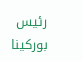رئيس بوركينا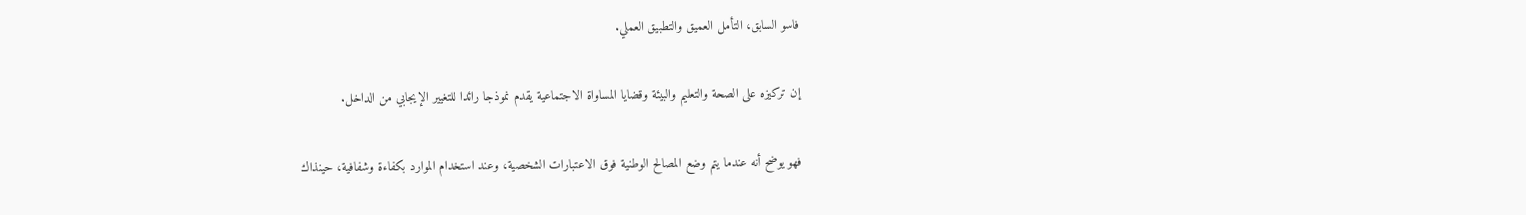فاسو السابق، التأمل العميق والتطبيق العملي.

إن تركيزه على الصحة والتعليم والبيئة وقضايا المساواة الاجتماعية يقدم نموذجا رائدا للتغيير الإيجابي من الداخل.

فهو يوضح أنه عندما يتم وضع المصالح الوطنية فوق الاعتبارات الشخصية، وعند استخدام الموارد بكفاءة وشفافية، حينذاك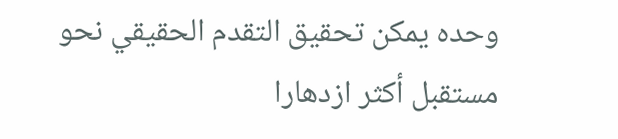وحده يمكن تحقيق التقدم الحقيقي نحو مستقبل أكثر ازدهارا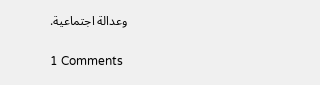وعدالة اجتماعية.

1 Comments